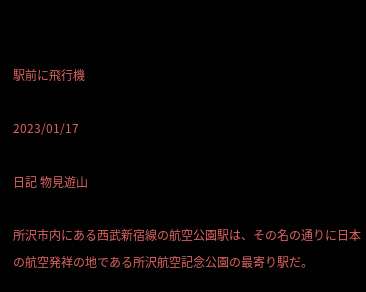駅前に飛行機

2023/01/17

日記 物見遊山

所沢市内にある西武新宿線の航空公園駅は、その名の通りに日本の航空発祥の地である所沢航空記念公園の最寄り駅だ。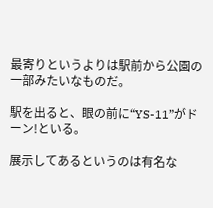最寄りというよりは駅前から公園の一部みたいなものだ。

駅を出ると、眼の前に“YS-11”がドーン!といる。

展示してあるというのは有名な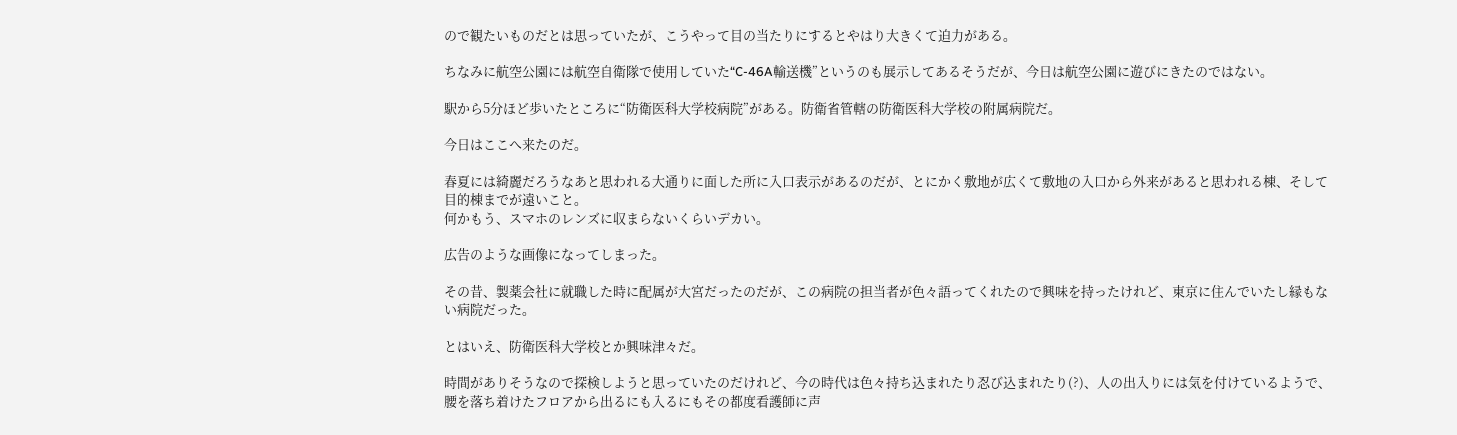ので観たいものだとは思っていたが、こうやって目の当たりにするとやはり大きくて迫力がある。

ちなみに航空公園には航空自衛隊で使用していた“C-46A輸送機”というのも展示してあるそうだが、今日は航空公園に遊びにきたのではない。

駅から5分ほど歩いたところに“防衛医科大学校病院”がある。防衛省管轄の防衛医科大学校の附属病院だ。

今日はここへ来たのだ。

春夏には綺麗だろうなあと思われる大通りに面した所に入口表示があるのだが、とにかく敷地が広くて敷地の入口から外来があると思われる棟、そして目的棟までが遠いこと。
何かもう、スマホのレンズに収まらないくらいデカい。

広告のような画像になってしまった。

その昔、製薬会社に就職した時に配属が大宮だったのだが、この病院の担当者が色々語ってくれたので興味を持ったけれど、東京に住んでいたし縁もない病院だった。

とはいえ、防衛医科大学校とか興味津々だ。

時間がありそうなので探検しようと思っていたのだけれど、今の時代は色々持ち込まれたり忍び込まれたり(?)、人の出入りには気を付けているようで、腰を落ち着けたフロアから出るにも入るにもその都度看護師に声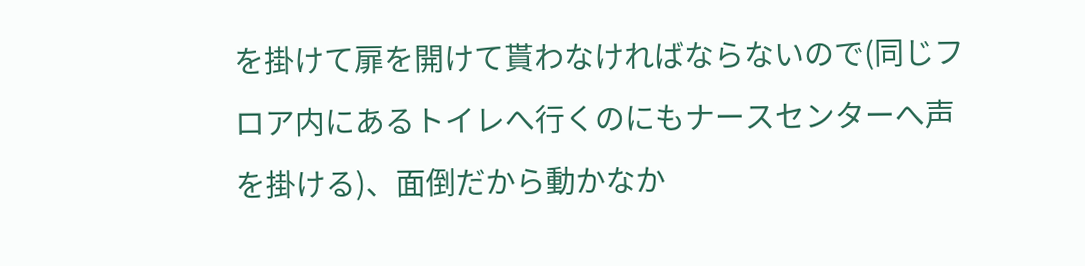を掛けて扉を開けて貰わなければならないので(同じフロア内にあるトイレへ行くのにもナースセンターへ声を掛ける)、面倒だから動かなか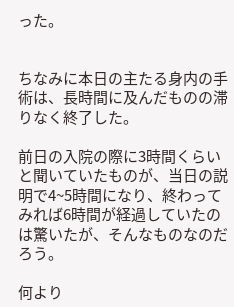った。


ちなみに本日の主たる身内の手術は、長時間に及んだものの滞りなく終了した。

前日の入院の際に3時間くらいと聞いていたものが、当日の説明で4~5時間になり、終わってみれば6時間が経過していたのは驚いたが、そんなものなのだろう。

何より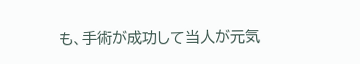も、手術が成功して当人が元気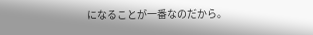になることが一番なのだから。